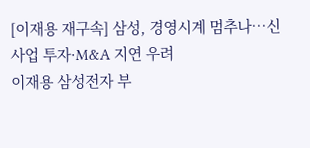[이재용 재구속] 삼성, 경영시계 멈추나…신사업 투자·M&A 지연 우려
이재용 삼성전자 부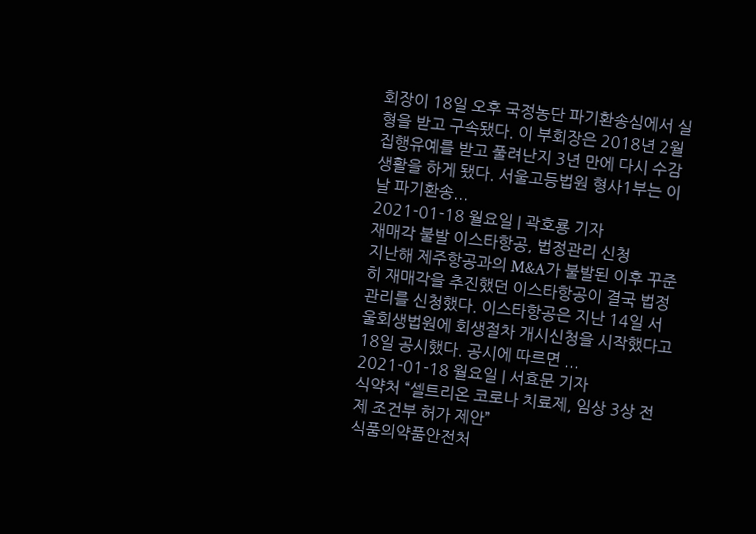회장이 18일 오후 국정농단 파기환송심에서 실형을 받고 구속됐다. 이 부회장은 2018년 2월 집행유예를 받고 풀려난지 3년 만에 다시 수감생활을 하게 됐다. 서울고등법원 형사1부는 이날 파기환송...
2021-01-18 월요일 | 곽호룡 기자
재매각 불발 이스타항공, 법정관리 신청
지난해 제주항공과의 M&A가 불발된 이후 꾸준히 재매각을 추진했던 이스타항공이 결국 법정관리를 신청했다. 이스타항공은 지난 14일 서울회생법원에 회생절차 개시신청을 시작했다고 18일 공시했다. 공시에 따르면 ...
2021-01-18 월요일 | 서효문 기자
식약처 “셀트리온 코로나 치료제, 임상 3상 전제 조건부 허가 제안”
식품의약품안전처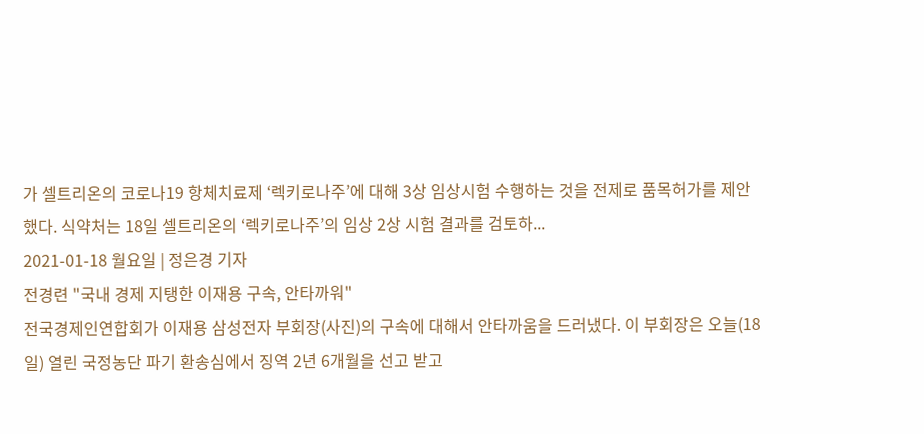가 셀트리온의 코로나19 항체치료제 ‘렉키로나주’에 대해 3상 임상시험 수행하는 것을 전제로 품목허가를 제안했다. 식약처는 18일 셀트리온의 ‘렉키로나주’의 임상 2상 시험 결과를 검토하...
2021-01-18 월요일 | 정은경 기자
전경련 "국내 경제 지탱한 이재용 구속, 안타까워"
전국경제인연합회가 이재용 삼성전자 부회장(사진)의 구속에 대해서 안타까움을 드러냈다. 이 부회장은 오늘(18일) 열린 국정농단 파기 환송심에서 징역 2년 6개월을 선고 받고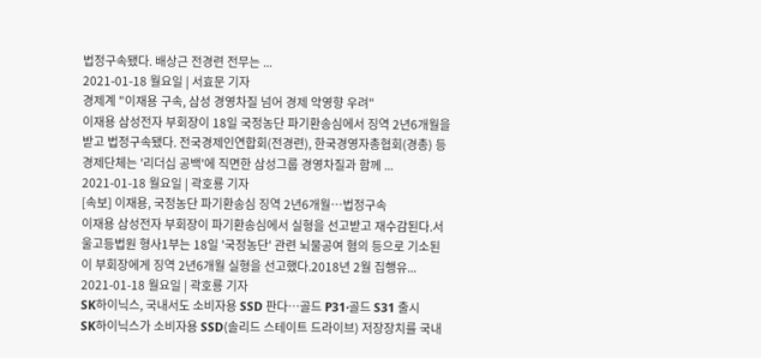법정구속됐다. 배상근 전경련 전무는 ...
2021-01-18 월요일 | 서효문 기자
경제계 "이재용 구속, 삼성 경영차질 넘어 경제 악영향 우려"
이재용 삼성전자 부회장이 18일 국정농단 파기환송심에서 징역 2년6개월을 받고 법정구속됐다. 전국경제인연합회(전경련), 한국경영자총협회(경총) 등 경제단체는 '리더십 공백'에 직면한 삼성그룹 경영차질과 함께 ...
2021-01-18 월요일 | 곽호룡 기자
[속보] 이재용, 국정농단 파기환송심 징역 2년6개월…법정구속
이재용 삼성전자 부회장이 파기환송심에서 실형을 선고받고 재수감된다.서울고등법원 형사1부는 18일 '국정농단' 관련 뇌물공여 혐의 등으로 기소된 이 부회장에게 징역 2년6개월 실형을 선고했다.2018년 2월 집행유...
2021-01-18 월요일 | 곽호룡 기자
SK하이닉스, 국내서도 소비자용 SSD 판다…골드 P31·골드 S31 출시
SK하이닉스가 소비자용 SSD(솔리드 스테이트 드라이브) 저장장치를 국내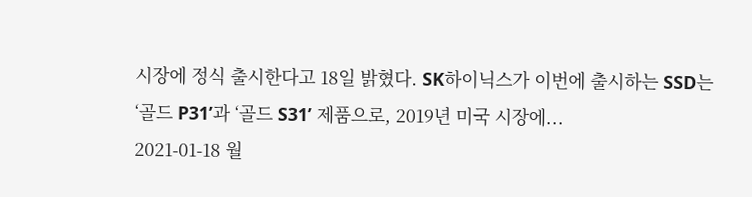시장에 정식 출시한다고 18일 밝혔다. SK하이닉스가 이번에 출시하는 SSD는 ‘골드 P31’과 ‘골드 S31’ 제품으로, 2019년 미국 시장에...
2021-01-18 월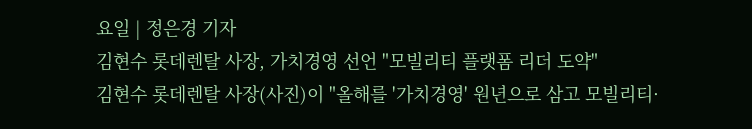요일 | 정은경 기자
김현수 롯데렌탈 사장, 가치경영 선언 "모빌리티 플랫폼 리더 도약"
김현수 롯데렌탈 사장(사진)이 "올해를 '가치경영' 원년으로 삼고 모빌리티·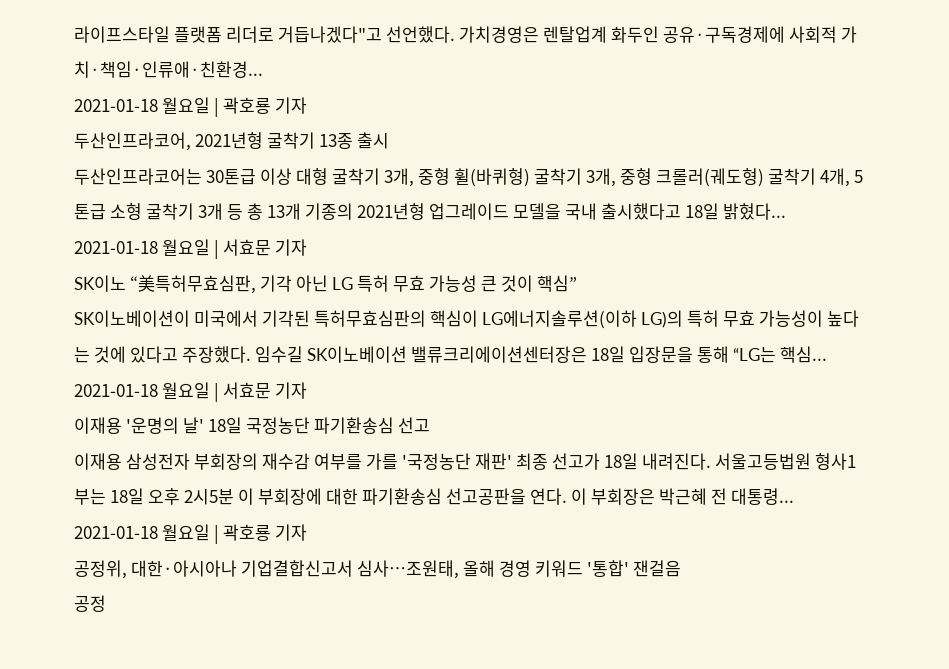라이프스타일 플랫폼 리더로 거듭나겠다"고 선언했다. 가치경영은 렌탈업계 화두인 공유·구독경제에 사회적 가치·책임·인류애·친환경...
2021-01-18 월요일 | 곽호룡 기자
두산인프라코어, 2021년형 굴착기 13종 출시
두산인프라코어는 30톤급 이상 대형 굴착기 3개, 중형 휠(바퀴형) 굴착기 3개, 중형 크롤러(궤도형) 굴착기 4개, 5톤급 소형 굴착기 3개 등 총 13개 기종의 2021년형 업그레이드 모델을 국내 출시했다고 18일 밝혔다...
2021-01-18 월요일 | 서효문 기자
SK이노 “美특허무효심판, 기각 아닌 LG 특허 무효 가능성 큰 것이 핵심”
SK이노베이션이 미국에서 기각된 특허무효심판의 핵심이 LG에너지솔루션(이하 LG)의 특허 무효 가능성이 높다는 것에 있다고 주장했다. 임수길 SK이노베이션 밸류크리에이션센터장은 18일 입장문을 통해 “LG는 핵심...
2021-01-18 월요일 | 서효문 기자
이재용 '운명의 날' 18일 국정농단 파기환송심 선고
이재용 삼성전자 부회장의 재수감 여부를 가를 '국정농단 재판' 최종 선고가 18일 내려진다. 서울고등법원 형사1부는 18일 오후 2시5분 이 부회장에 대한 파기환송심 선고공판을 연다. 이 부회장은 박근혜 전 대통령...
2021-01-18 월요일 | 곽호룡 기자
공정위, 대한·아시아나 기업결합신고서 심사…조원태, 올해 경영 키워드 '통합' 잰걸음
공정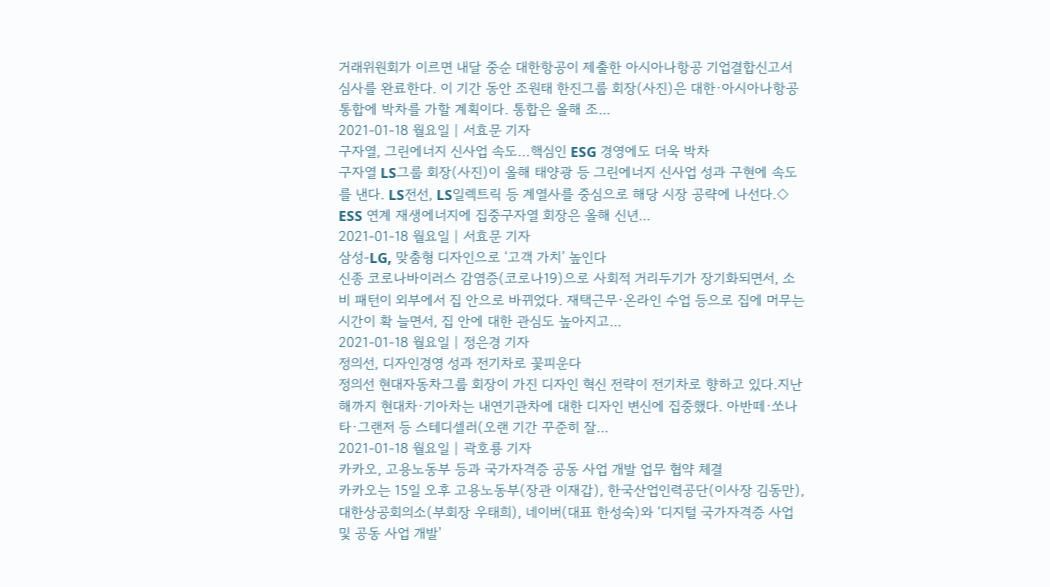거래위원회가 이르면 내달 중순 대한항공이 제출한 아시아나항공 기업결합신고서 심사를 완료한다. 이 기간 동안 조원태 한진그룹 회장(사진)은 대한·아시아나항공 통합에 박차를 가할 계획이다. 통합은 올해 조...
2021-01-18 월요일 | 서효문 기자
구자열, 그린에너지 신사업 속도…핵심인 ESG 경영에도 더욱 박차
구자열 LS그룹 회장(사진)이 올해 태양광 등 그린에너지 신사업 성과 구현에 속도를 낸다. LS전선, LS일렉트릭 등 계열사를 중심으로 해당 시장 공략에 나선다.◇ ESS 연계 재생에너지에 집중구자열 회장은 올해 신년...
2021-01-18 월요일 | 서효문 기자
삼성-LG, 맞춤형 디자인으로 ‘고객 가치’ 높인다
신종 코로나바이러스 감염증(코로나19)으로 사회적 거리두기가 장기화되면서, 소비 패턴이 외부에서 집 안으로 바뀌었다. 재택근무·온라인 수업 등으로 집에 머무는 시간이 확 늘면서, 집 안에 대한 관심도 높아지고...
2021-01-18 월요일 | 정은경 기자
정의선, 디자인경영 성과 전기차로 꽃피운다
정의선 현대자동차그룹 회장이 가진 디자인 혁신 전략이 전기차로 향하고 있다.지난해까지 현대차·기아차는 내연기관차에 대한 디자인 변신에 집중했다. 아반떼·쏘나타·그랜저 등 스테디셀러(오랜 기간 꾸준히 잘...
2021-01-18 월요일 | 곽호룡 기자
카카오, 고용노동부 등과 국가자격증 공동 사업 개발 업무 협약 체결
카카오는 15일 오후 고용노동부(장관 이재갑), 한국산업인력공단(이사장 김동만), 대한상공회의소(부회장 우태희), 네이버(대표 한성숙)와 ‘디지털 국가자격증 사업 및 공동 사업 개발'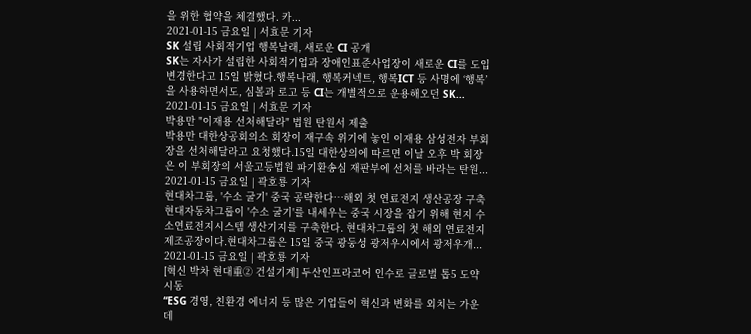을 위한 협약을 체결했다. 카...
2021-01-15 금요일 | 서효문 기자
SK 설립 사회적기업 행복날래, 새로운 CI 공개
SK는 자사가 설립한 사회적기업과 장애인표준사업장이 새로운 CI를 도입 변경한다고 15일 밝혔다.행복나래, 행복커넥트, 행복ICT 등 사명에 ‘행복’을 사용하면서도, 심볼과 로고 등 CI는 개별적으로 운용해오던 SK...
2021-01-15 금요일 | 서효문 기자
박용만 "이재용 선처해달라" 법원 탄원서 제출
박용만 대한상공회의소 회장이 재구속 위기에 놓인 이재용 삼성전자 부회장을 선처해달라고 요청했다.15일 대한상의에 따르면 이날 오후 박 회장은 이 부회장의 서울고등법원 파기환송심 재판부에 선처를 바라는 탄원...
2021-01-15 금요일 | 곽호룡 기자
현대차그룹, '수소 굴기' 중국 공략한다…해외 첫 연료전지 생산공장 구축
현대자동차그룹이 '수소 굴기'를 내세우는 중국 시장을 잡기 위해 현지 수소연료전지시스템 생산기지를 구축한다. 현대차그룹의 첫 해외 연료전지 제조공장이다.현대차그룹은 15일 중국 광둥성 광저우시에서 광저우개...
2021-01-15 금요일 | 곽호룡 기자
[혁신 박차 현대重② 건설기계] 두산인프라코어 인수로 글로벌 톱5 도약 시동
“ESG 경영, 친환경 에너지 등 많은 기업들이 혁신과 변화를 외치는 가운데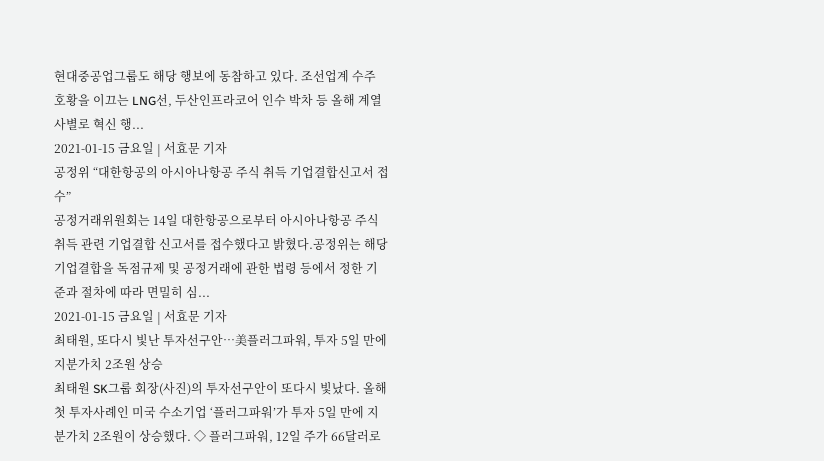현대중공업그룹도 해당 행보에 동참하고 있다. 조선업계 수주 호황을 이끄는 LNG선, 두산인프라코어 인수 박차 등 올해 계열사별로 혁신 행...
2021-01-15 금요일 | 서효문 기자
공정위 “대한항공의 아시아나항공 주식 취득 기업결합신고서 접수”
공정거래위원회는 14일 대한항공으로부터 아시아나항공 주식 취득 관련 기업결합 신고서를 접수했다고 밝혔다.공정위는 해당 기업결합을 독점규제 및 공정거래에 관한 법령 등에서 정한 기준과 절차에 따라 면밀히 심...
2021-01-15 금요일 | 서효문 기자
최태원, 또다시 빛난 투자선구안…美플러그파워, 투자 5일 만에 지분가치 2조원 상승
최태원 SK그룹 회장(사진)의 투자선구안이 또다시 빛났다. 올해 첫 투자사례인 미국 수소기업 ‘플러그파워’가 투자 5일 만에 지분가치 2조원이 상승했다. ◇ 플러그파워, 12일 주가 66달러로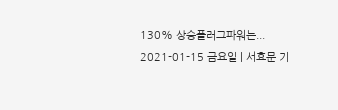130% 상승플러그파워는...
2021-01-15 금요일 | 서효문 기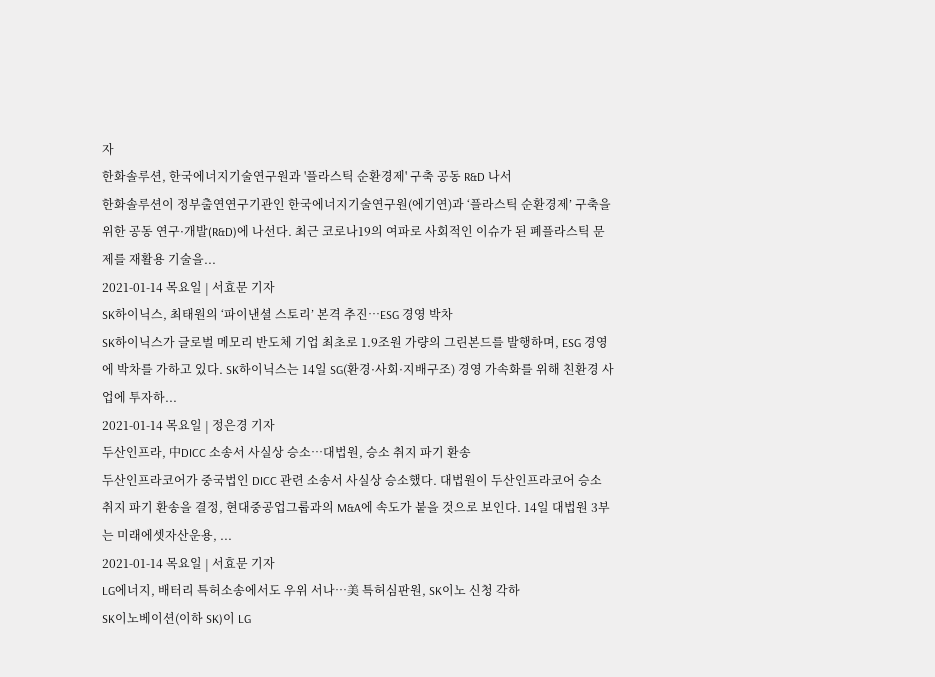자
한화솔루션, 한국에너지기술연구원과 '플라스틱 순환경제' 구축 공동 R&D 나서
한화솔루션이 정부출연연구기관인 한국에너지기술연구원(에기연)과 ‘플라스틱 순환경제’ 구축을 위한 공동 연구·개발(R&D)에 나선다. 최근 코로나19의 여파로 사회적인 이슈가 된 폐플라스틱 문제를 재활용 기술을...
2021-01-14 목요일 | 서효문 기자
SK하이닉스, 최태원의 ‘파이낸셜 스토리’ 본격 추진…ESG 경영 박차
SK하이닉스가 글로벌 메모리 반도체 기업 최초로 1.9조원 가량의 그린본드를 발행하며, ESG 경영에 박차를 가하고 있다. SK하이닉스는 14일 SG(환경·사회·지배구조) 경영 가속화를 위해 친환경 사업에 투자하...
2021-01-14 목요일 | 정은경 기자
두산인프라, 中DICC 소송서 사실상 승소…대법원, 승소 취지 파기 환송
두산인프라코어가 중국법인 DICC 관련 소송서 사실상 승소했다. 대법원이 두산인프라코어 승소 취지 파기 환송을 결정, 현대중공업그룹과의 M&A에 속도가 붙을 것으로 보인다. 14일 대법원 3부는 미래에셋자산운용, ...
2021-01-14 목요일 | 서효문 기자
LG에너지, 배터리 특허소송에서도 우위 서나…美 특허심판원, SK이노 신청 각하
SK이노베이션(이하 SK)이 LG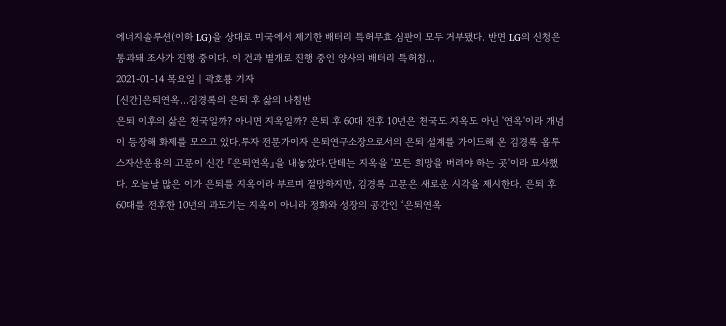에너지솔루션(이하 LG)을 상대로 미국에서 제기한 배터리 특허무효 심판이 모두 거부됐다. 반면 LG의 신청은 통과돼 조사가 진행 중이다. 이 건과 별개로 진행 중인 양사의 배터리 특허침...
2021-01-14 목요일 | 곽호룡 기자
[신간]은퇴연옥…김경록의 은퇴 후 삶의 나침반
은퇴 이후의 삶은 천국일까? 아니면 지옥일까? 은퇴 후 60대 전후 10년은 천국도 지옥도 아닌 '연옥'이라 개념이 등장해 화제를 모으고 있다.투자 전문가이자 은퇴연구소장으로서의 은퇴 설계를 가이드해 온 김경록 옵투스자산운용의 고문이 신간 『은퇴연옥』을 내놓았다.단테는 지옥을 '모든 희망을 버려야 하는 곳'이라 묘사했다. 오늘날 많은 이가 은퇴를 지옥이라 부르며 절망하지만, 김경록 고문은 새로운 시각을 제시한다. 은퇴 후 60대를 전후한 10년의 과도기는 지옥이 아니라 정화와 성장의 공간인 ‘은퇴연옥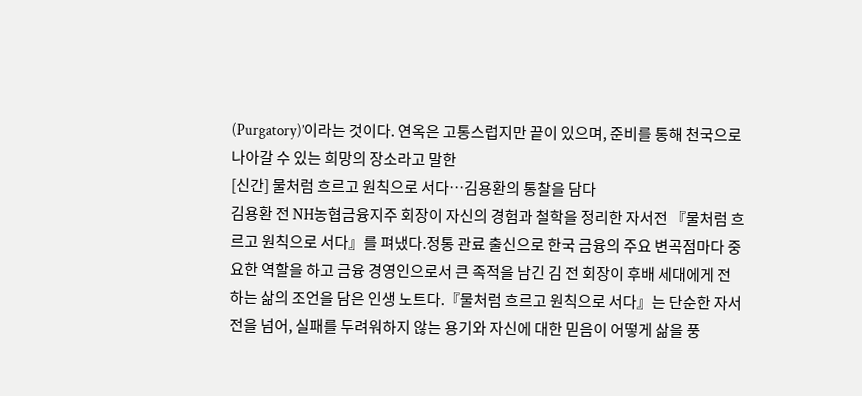(Purgatory)’이라는 것이다. 연옥은 고통스럽지만 끝이 있으며, 준비를 통해 천국으로 나아갈 수 있는 희망의 장소라고 말한
[신간] 물처럼 흐르고 원칙으로 서다…김용환의 통찰을 담다
김용환 전 NH농협금융지주 회장이 자신의 경험과 철학을 정리한 자서전 『물처럼 흐르고 원칙으로 서다』를 펴냈다.정통 관료 출신으로 한국 금융의 주요 변곡점마다 중요한 역할을 하고 금융 경영인으로서 큰 족적을 남긴 김 전 회장이 후배 세대에게 전하는 삶의 조언을 담은 인생 노트다.『물처럼 흐르고 원칙으로 서다』는 단순한 자서전을 넘어, 실패를 두려워하지 않는 용기와 자신에 대한 믿음이 어떻게 삶을 풍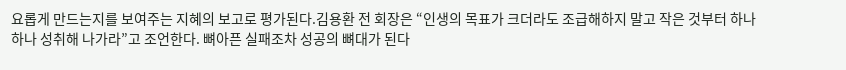요롭게 만드는지를 보여주는 지혜의 보고로 평가된다.김용환 전 회장은 “인생의 목표가 크더라도 조급해하지 말고 작은 것부터 하나 하나 성취해 나가라”고 조언한다. 뼈아픈 실패조차 성공의 뼈대가 된다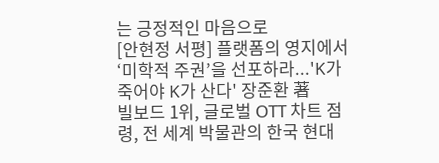는 긍정적인 마음으로
[안현정 서평] 플랫폼의 영지에서 ‘미학적 주권’을 선포하라...'K가 죽어야 K가 산다' 장준환 著
빌보드 1위, 글로벌 OTT 차트 점령, 전 세계 박물관의 한국 현대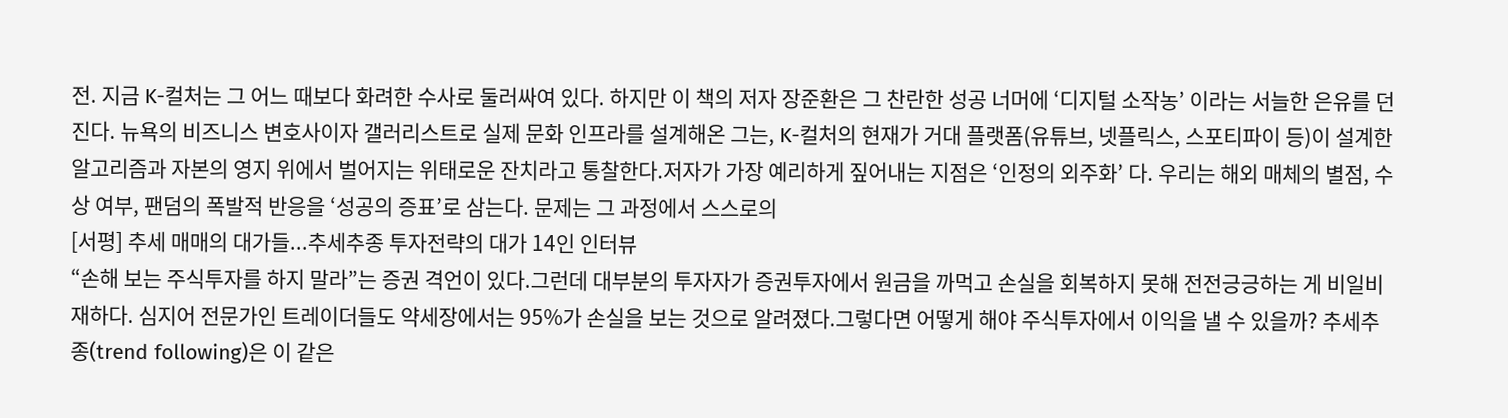전. 지금 K-컬처는 그 어느 때보다 화려한 수사로 둘러싸여 있다. 하지만 이 책의 저자 장준환은 그 찬란한 성공 너머에 ‘디지털 소작농’ 이라는 서늘한 은유를 던진다. 뉴욕의 비즈니스 변호사이자 갤러리스트로 실제 문화 인프라를 설계해온 그는, K-컬처의 현재가 거대 플랫폼(유튜브, 넷플릭스, 스포티파이 등)이 설계한 알고리즘과 자본의 영지 위에서 벌어지는 위태로운 잔치라고 통찰한다.저자가 가장 예리하게 짚어내는 지점은 ‘인정의 외주화’ 다. 우리는 해외 매체의 별점, 수상 여부, 팬덤의 폭발적 반응을 ‘성공의 증표’로 삼는다. 문제는 그 과정에서 스스로의
[서평] 추세 매매의 대가들...추세추종 투자전략의 대가 14인 인터뷰
“손해 보는 주식투자를 하지 말라”는 증권 격언이 있다.그런데 대부분의 투자자가 증권투자에서 원금을 까먹고 손실을 회복하지 못해 전전긍긍하는 게 비일비재하다. 심지어 전문가인 트레이더들도 약세장에서는 95%가 손실을 보는 것으로 알려졌다.그렇다면 어떻게 해야 주식투자에서 이익을 낼 수 있을까? 추세추종(trend following)은 이 같은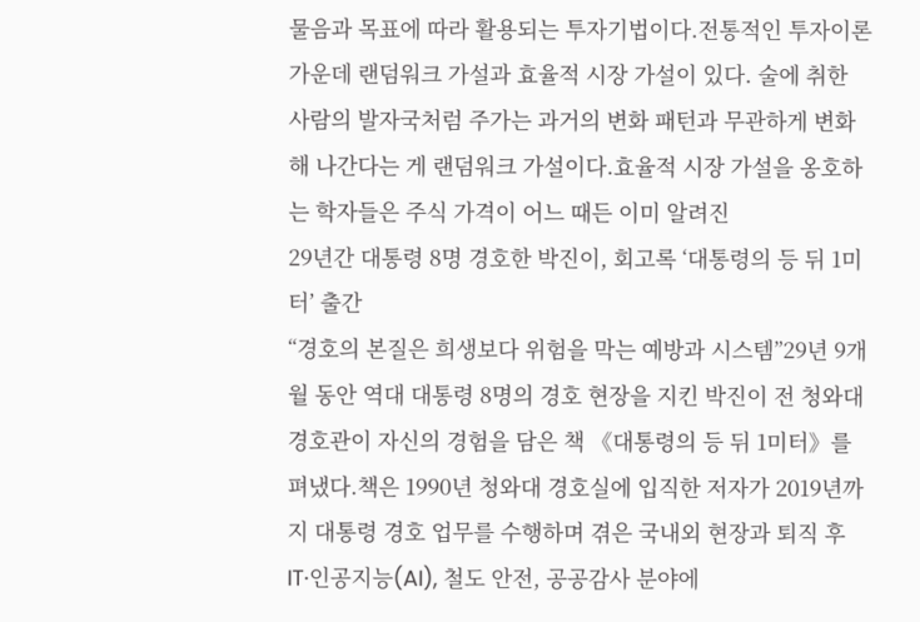물음과 목표에 따라 활용되는 투자기법이다.전통적인 투자이론 가운데 랜덤워크 가설과 효율적 시장 가설이 있다. 술에 취한 사람의 발자국처럼 주가는 과거의 변화 패턴과 무관하게 변화해 나간다는 게 랜덤워크 가설이다.효율적 시장 가설을 옹호하는 학자들은 주식 가격이 어느 때든 이미 알려진
29년간 대통령 8명 경호한 박진이, 회고록 ‘대통령의 등 뒤 1미터’ 출간
“경호의 본질은 희생보다 위험을 막는 예방과 시스템”29년 9개월 동안 역대 대통령 8명의 경호 현장을 지킨 박진이 전 청와대 경호관이 자신의 경험을 담은 책 《대통령의 등 뒤 1미터》를 펴냈다.책은 1990년 청와대 경호실에 입직한 저자가 2019년까지 대통령 경호 업무를 수행하며 겪은 국내외 현장과 퇴직 후 IT·인공지능(AI), 철도 안전, 공공감사 분야에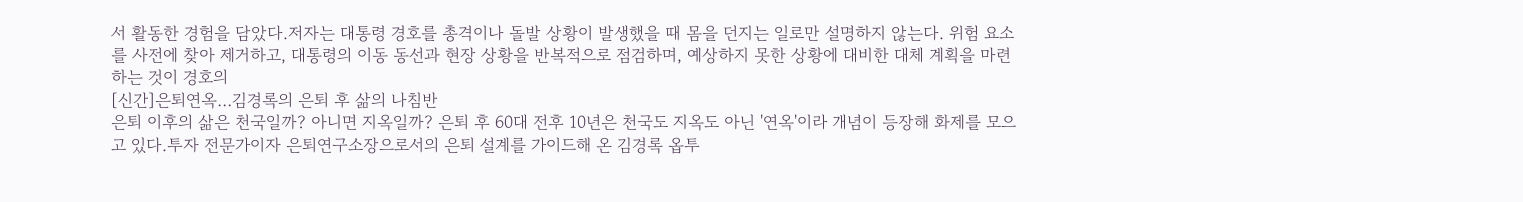서 활동한 경험을 담았다.저자는 대통령 경호를 총격이나 돌발 상황이 발생했을 때 몸을 던지는 일로만 설명하지 않는다. 위험 요소를 사전에 찾아 제거하고, 대통령의 이동 동선과 현장 상황을 반복적으로 점검하며, 예상하지 못한 상황에 대비한 대체 계획을 마련하는 것이 경호의
[신간]은퇴연옥…김경록의 은퇴 후 삶의 나침반
은퇴 이후의 삶은 천국일까? 아니면 지옥일까? 은퇴 후 60대 전후 10년은 천국도 지옥도 아닌 '연옥'이라 개념이 등장해 화제를 모으고 있다.투자 전문가이자 은퇴연구소장으로서의 은퇴 설계를 가이드해 온 김경록 옵투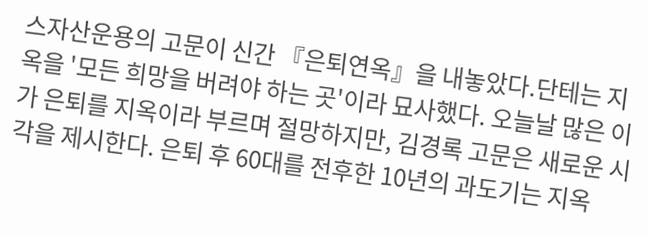스자산운용의 고문이 신간 『은퇴연옥』을 내놓았다.단테는 지옥을 '모든 희망을 버려야 하는 곳'이라 묘사했다. 오늘날 많은 이가 은퇴를 지옥이라 부르며 절망하지만, 김경록 고문은 새로운 시각을 제시한다. 은퇴 후 60대를 전후한 10년의 과도기는 지옥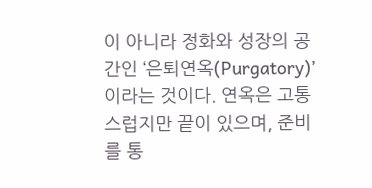이 아니라 정화와 성장의 공간인 ‘은퇴연옥(Purgatory)’이라는 것이다. 연옥은 고통스럽지만 끝이 있으며, 준비를 통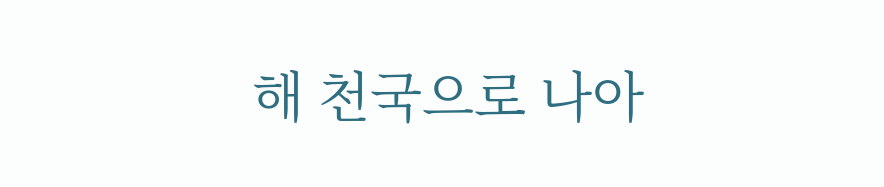해 천국으로 나아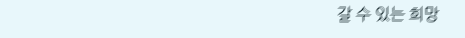갈 수 있는 희망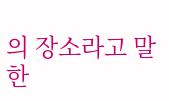의 장소라고 말한